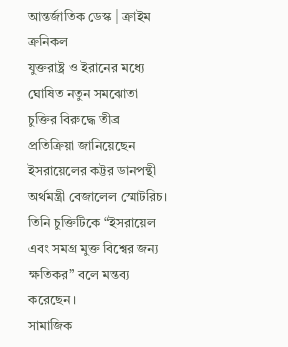আন্তর্জাতিক ডেস্ক | ক্রাইম ক্রনিকল
যুক্তরাষ্ট্র ও ইরানের মধ্যে ঘোষিত নতুন সমঝোতা চুক্তির বিরুদ্ধে তীব্র প্রতিক্রিয়া জানিয়েছেন ইসরায়েলের কট্টর ডানপন্থী অর্থমন্ত্রী বেজালেল স্মোটরিচ। তিনি চুক্তিটিকে “ইসরায়েল এবং সমগ্র মুক্ত বিশ্বের জন্য ক্ষতিকর” বলে মন্তব্য করেছেন।
সামাজিক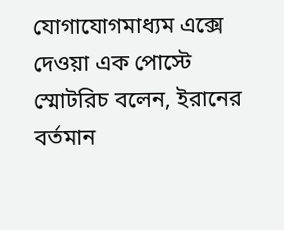যোগাযোগমাধ্যম এক্সে দেওয়া এক পোস্টে স্মোটরিচ বলেন, ইরানের বর্তমান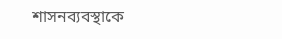শাসনব্যবস্থাকে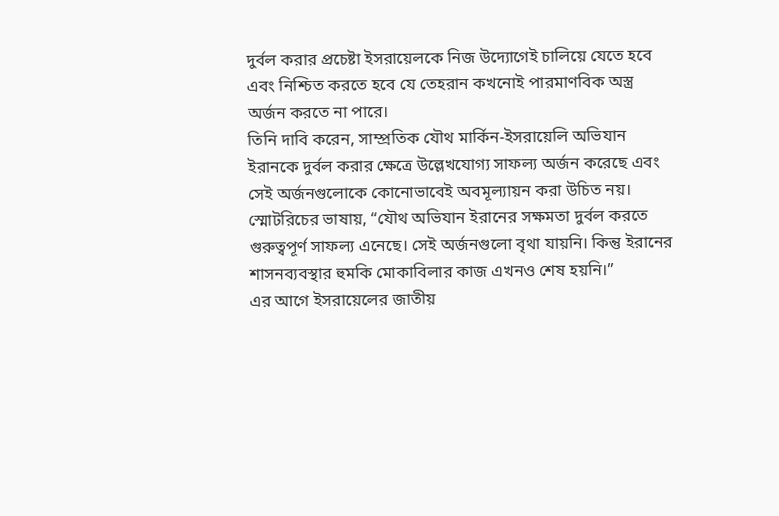দুর্বল করার প্রচেষ্টা ইসরায়েলকে নিজ উদ্যোগেই চালিয়ে যেতে হবে এবং নিশ্চিত করতে হবে যে তেহরান কখনোই পারমাণবিক অস্ত্র অর্জন করতে না পারে।
তিনি দাবি করেন, সাম্প্রতিক যৌথ মার্কিন-ইসরায়েলি অভিযান ইরানকে দুর্বল করার ক্ষেত্রে উল্লেখযোগ্য সাফল্য অর্জন করেছে এবং সেই অর্জনগুলোকে কোনোভাবেই অবমূল্যায়ন করা উচিত নয়।
স্মোটরিচের ভাষায়, “যৌথ অভিযান ইরানের সক্ষমতা দুর্বল করতে গুরুত্বপূর্ণ সাফল্য এনেছে। সেই অর্জনগুলো বৃথা যায়নি। কিন্তু ইরানের শাসনব্যবস্থার হুমকি মোকাবিলার কাজ এখনও শেষ হয়নি।”
এর আগে ইসরায়েলের জাতীয়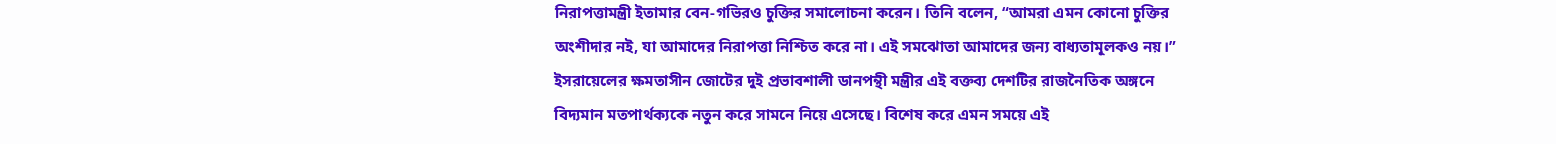নিরাপত্তামন্ত্রী ইতামার বেন-গভিরও চুক্তির সমালোচনা করেন। তিনি বলেন, “আমরা এমন কোনো চুক্তির অংশীদার নই, যা আমাদের নিরাপত্তা নিশ্চিত করে না। এই সমঝোতা আমাদের জন্য বাধ্যতামূলকও নয়।”
ইসরায়েলের ক্ষমতাসীন জোটের দুই প্রভাবশালী ডানপন্থী মন্ত্রীর এই বক্তব্য দেশটির রাজনৈতিক অঙ্গনে বিদ্যমান মতপার্থক্যকে নতুন করে সামনে নিয়ে এসেছে। বিশেষ করে এমন সময়ে এই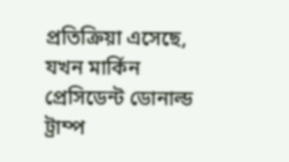প্রতিক্রিয়া এসেছে, যখন মার্কিন প্রেসিডেন্ট ডোনাল্ড ট্রাম্প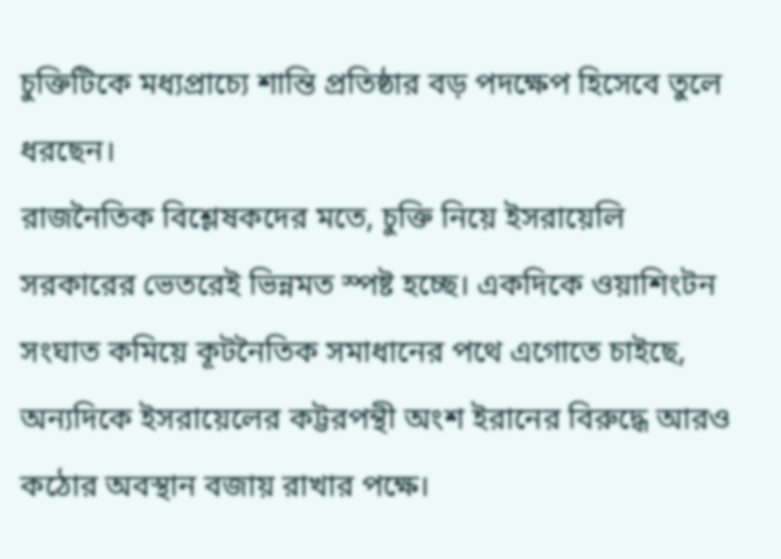চুক্তিটিকে মধ্যপ্রাচ্যে শান্তি প্রতিষ্ঠার বড় পদক্ষেপ হিসেবে তুলে ধরছেন।
রাজনৈতিক বিশ্লেষকদের মতে, চুক্তি নিয়ে ইসরায়েলি সরকারের ভেতরেই ভিন্নমত স্পষ্ট হচ্ছে। একদিকে ওয়াশিংটন সংঘাত কমিয়ে কূটনৈতিক সমাধানের পথে এগোতে চাইছে, অন্যদিকে ইসরায়েলের কট্টরপন্থী অংশ ইরানের বিরুদ্ধে আরও কঠোর অবস্থান বজায় রাখার পক্ষে।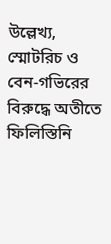উল্লেখ্য, স্মোটরিচ ও বেন-গভিরের বিরুদ্ধে অতীতে ফিলিস্তিনি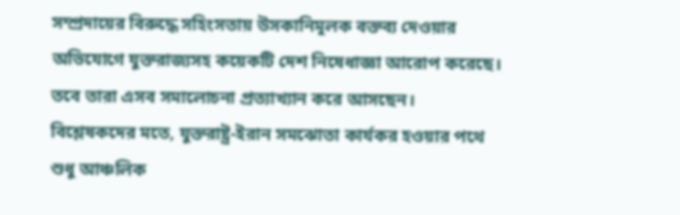সম্প্রদায়ের বিরুদ্ধে সহিংসতায় উসকানিমূলক বক্তব্য দেওয়ার অভিযোগে যুক্তরাজ্যসহ কয়েকটি দেশ নিষেধাজ্ঞা আরোপ করেছে। তবে তারা এসব সমালোচনা প্রত্যাখ্যান করে আসছেন।
বিশ্লেষকদের মতে, যুক্তরাষ্ট্র-ইরান সমঝোতা কার্যকর হওয়ার পথে শুধু আঞ্চলিক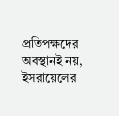প্রতিপক্ষদের অবস্থানই নয়, ইসরায়েলের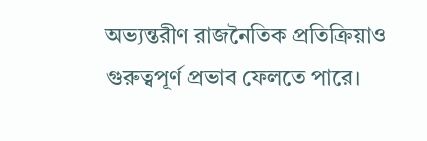অভ্যন্তরীণ রাজনৈতিক প্রতিক্রিয়াও গুরুত্বপূর্ণ প্রভাব ফেলতে পারে।